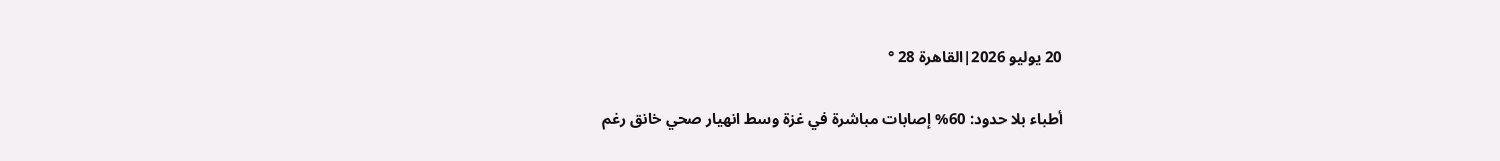20 يوليو 2026|القاهرة 28 °

أطباء بلا حدود: 60% إصابات مباشرة في غزة وسط انهيار صحي خانق رغم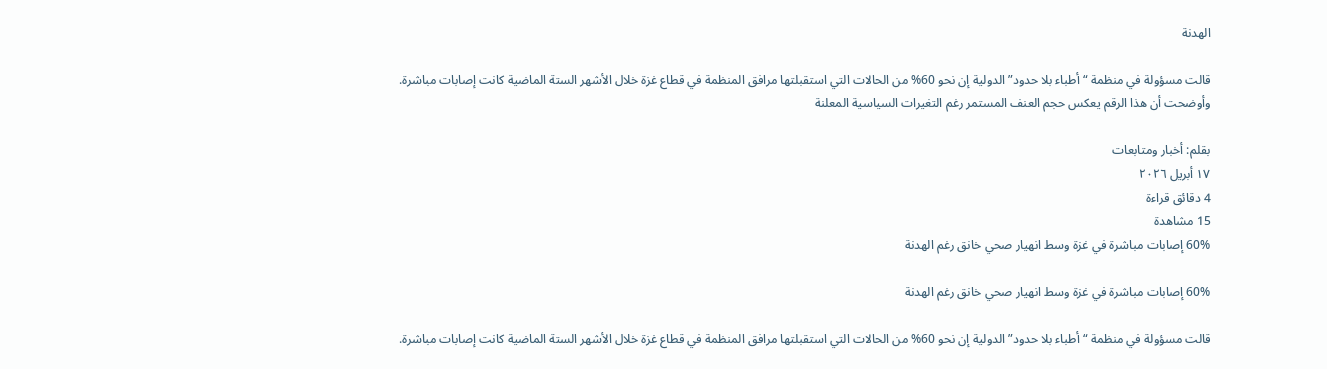الهدنة

قالت مسؤولة في منظمة “أطباء بلا حدود” الدولية إن نحو 60% من الحالات التي استقبلتها مرافق المنظمة في قطاع غزة خلال الأشهر الستة الماضية كانت إصابات مباشرة. وأوضحت أن هذا الرقم يعكس حجم العنف المستمر رغم التغيرات السياسية المعلنة

بقلم: أخبار ومتابعات
١٧ أبريل ٢٠٢٦
4 دقائق قراءة
15 مشاهدة
60% إصابات مباشرة في غزة وسط انهيار صحي خانق رغم الهدنة

60% إصابات مباشرة في غزة وسط انهيار صحي خانق رغم الهدنة

قالت مسؤولة في منظمة “أطباء بلا حدود” الدولية إن نحو 60% من الحالات التي استقبلتها مرافق المنظمة في قطاع غزة خلال الأشهر الستة الماضية كانت إصابات مباشرة.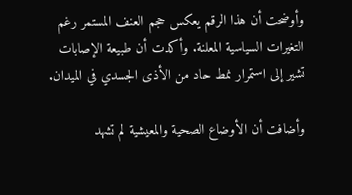وأوضحت أن هذا الرقم يعكس حجم العنف المستمر رغم التغيرات السياسية المعلنة. وأكدت أن طبيعة الإصابات تشير إلى استمرار نمط حاد من الأذى الجسدي في الميدان.

وأضافت أن الأوضاع الصحية والمعيشية لم تشهد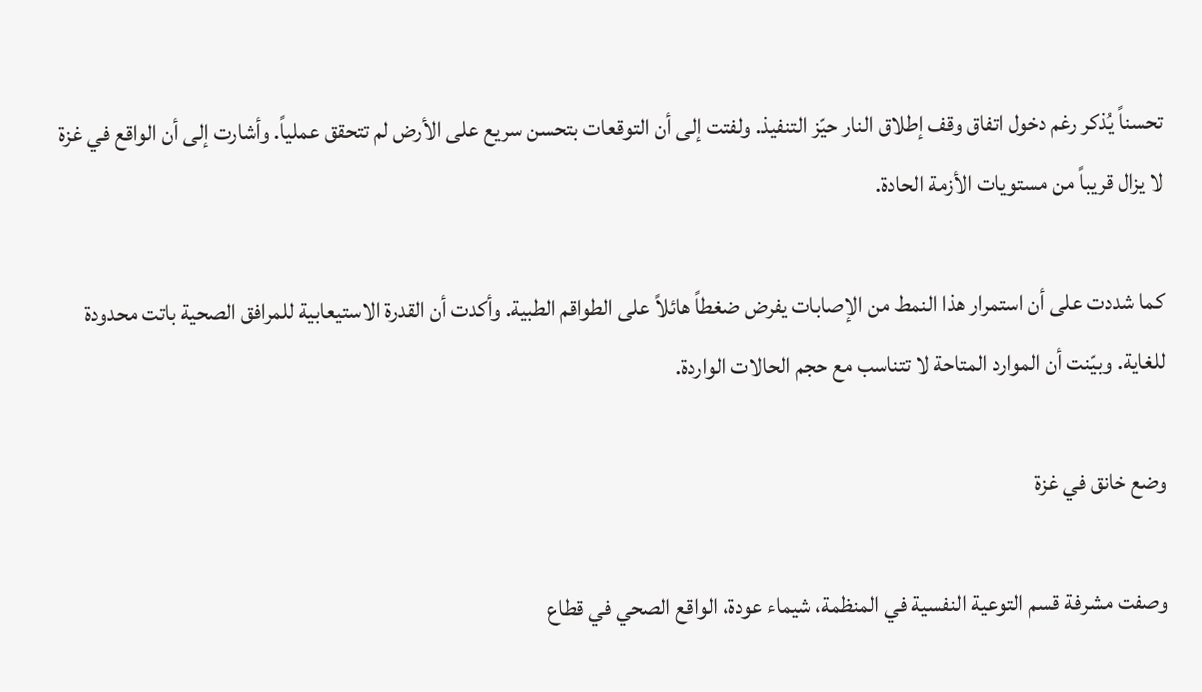تحسناً يُذكر رغم دخول اتفاق وقف إطلاق النار حيّز التنفيذ. ولفتت إلى أن التوقعات بتحسن سريع على الأرض لم تتحقق عملياً. وأشارت إلى أن الواقع في غزة لا يزال قريباً من مستويات الأزمة الحادة.

كما شددت على أن استمرار هذا النمط من الإصابات يفرض ضغطاً هائلاً على الطواقم الطبية. وأكدت أن القدرة الاستيعابية للمرافق الصحية باتت محدودة للغاية. وبيّنت أن الموارد المتاحة لا تتناسب مع حجم الحالات الواردة.

وضع خانق في غزة

وصفت مشرفة قسم التوعية النفسية في المنظمة، شيماء عودة، الواقع الصحي في قطاع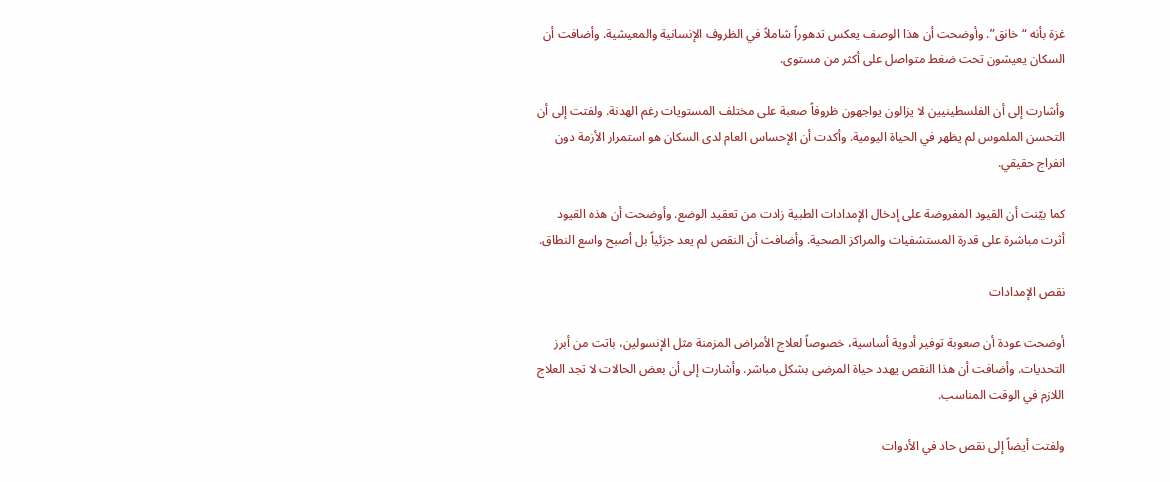غزة بأنه “خانق”. وأوضحت أن هذا الوصف يعكس تدهوراً شاملاً في الظروف الإنسانية والمعيشية. وأضافت أن السكان يعيشون تحت ضغط متواصل على أكثر من مستوى.

وأشارت إلى أن الفلسطينيين لا يزالون يواجهون ظروفاً صعبة على مختلف المستويات رغم الهدنة. ولفتت إلى أن التحسن الملموس لم يظهر في الحياة اليومية. وأكدت أن الإحساس العام لدى السكان هو استمرار الأزمة دون انفراج حقيقي.

كما بيّنت أن القيود المفروضة على إدخال الإمدادات الطبية زادت من تعقيد الوضع. وأوضحت أن هذه القيود أثرت مباشرة على قدرة المستشفيات والمراكز الصحية. وأضافت أن النقص لم يعد جزئياً بل أصبح واسع النطاق.

نقص الإمدادات

أوضحت عودة أن صعوبة توفير أدوية أساسية، خصوصاً لعلاج الأمراض المزمنة مثل الإنسولين، باتت من أبرز التحديات. وأضافت أن هذا النقص يهدد حياة المرضى بشكل مباشر. وأشارت إلى أن بعض الحالات لا تجد العلاج اللازم في الوقت المناسب.

ولفتت أيضاً إلى نقص حاد في الأدوات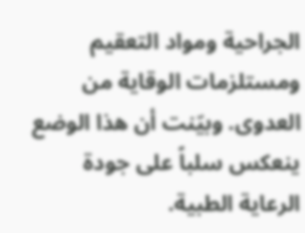الجراحية ومواد التعقيم ومستلزمات الوقاية من العدوى. وبيّنت أن هذا الوضع ينعكس سلباً على جودة الرعاية الطبية.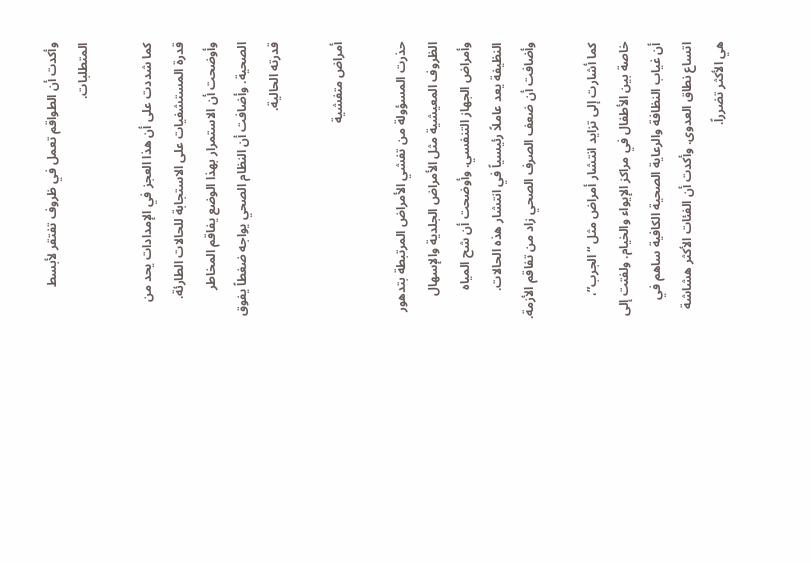وأكدت أن الطواقم تعمل في ظروف تفتقر لأبسط المتطلبات.

كما شددت على أن هذا العجز في الإمدادات يحد من قدرة المستشفيات على الاستجابة للحالات الطارئة. وأوضحت أن الاستمرار بهذا الوضع يفاقم المخاطر الصحية. وأضافت أن النظام الصحي يواجه ضغطاً يفوق قدرته الحالية.

أمراض متفشية

حذرت المسؤولة من تفشي الأمراض المرتبطة بتدهور الظروف المعيشية مثل الأمراض الجلدية والإسهال وأمراض الجهاز التنفسي. وأوضحت أن شح المياه النظيفة يعد عاملاً رئيسياً في انتشار هذه الحالات. وأضافت أن ضعف الصرف الصحي زاد من تفاقم الأزمة.

كما أشارت إلى تزايد انتشار أمراض مثل “الجرب”، خاصة بين الأطفال في مراكز الإيواء والخيام. ولفتت إلى أن غياب النظافة والرعاية الصحية الكافية ساهم في اتساع نطاق العدوى. وأكدت أن الفئات الأكثر هشاشة هي الأكثر تضرراً.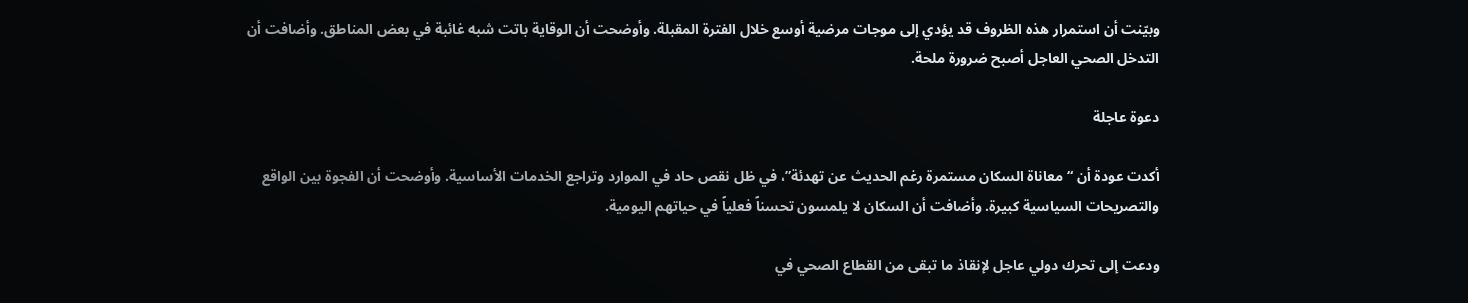وبيّنت أن استمرار هذه الظروف قد يؤدي إلى موجات مرضية أوسع خلال الفترة المقبلة. وأوضحت أن الوقاية باتت شبه غائبة في بعض المناطق. وأضافت أن التدخل الصحي العاجل أصبح ضرورة ملحة.

دعوة عاجلة

أكدت عودة أن “معاناة السكان مستمرة رغم الحديث عن تهدئة”، في ظل نقص حاد في الموارد وتراجع الخدمات الأساسية. وأوضحت أن الفجوة بين الواقع والتصريحات السياسية كبيرة. وأضافت أن السكان لا يلمسون تحسناً فعلياً في حياتهم اليومية.

ودعت إلى تحرك دولي عاجل لإنقاذ ما تبقى من القطاع الصحي في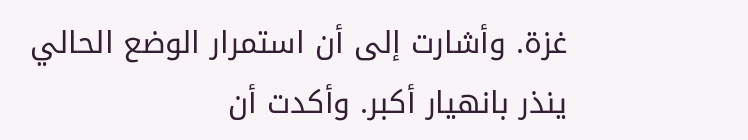غزة. وأشارت إلى أن استمرار الوضع الحالي ينذر بانهيار أكبر. وأكدت أن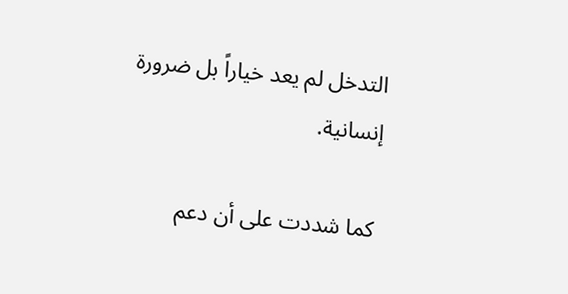التدخل لم يعد خياراً بل ضرورة إنسانية.

كما شددت على أن دعم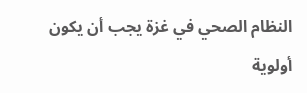النظام الصحي في غزة يجب أن يكون أولوية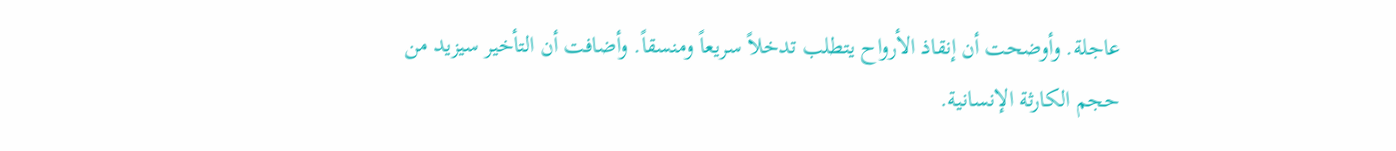عاجلة. وأوضحت أن إنقاذ الأرواح يتطلب تدخلاً سريعاً ومنسقاً. وأضافت أن التأخير سيزيد من حجم الكارثة الإنسانية.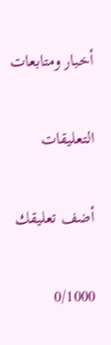أخبار ومتابعات

التعليقات

أضف تعليقك

0/1000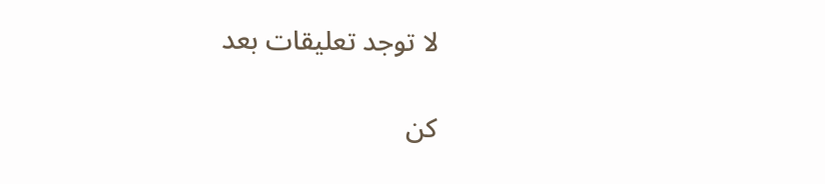لا توجد تعليقات بعد

كن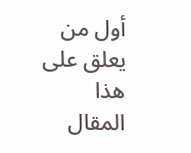أول من يعلق على هذا المقال